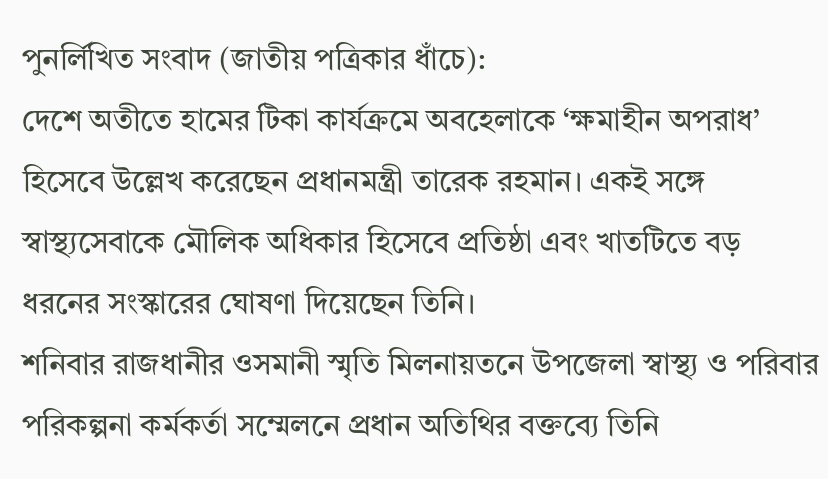পুনর্লিখিত সংবাদ (জাতীয় পত্রিকার ধাঁচে):
দেশে অতীতে হামের টিকা কার্যক্রমে অবহেলাকে ‘ক্ষমাহীন অপরাধ’ হিসেবে উল্লেখ করেছেন প্রধানমন্ত্রী তারেক রহমান। একই সঙ্গে স্বাস্থ্যসেবাকে মৌলিক অধিকার হিসেবে প্রতিষ্ঠা এবং খাতটিতে বড় ধরনের সংস্কারের ঘোষণা দিয়েছেন তিনি।
শনিবার রাজধানীর ওসমানী স্মৃতি মিলনায়তনে উপজেলা স্বাস্থ্য ও পরিবার পরিকল্পনা কর্মকর্তা সম্মেলনে প্রধান অতিথির বক্তব্যে তিনি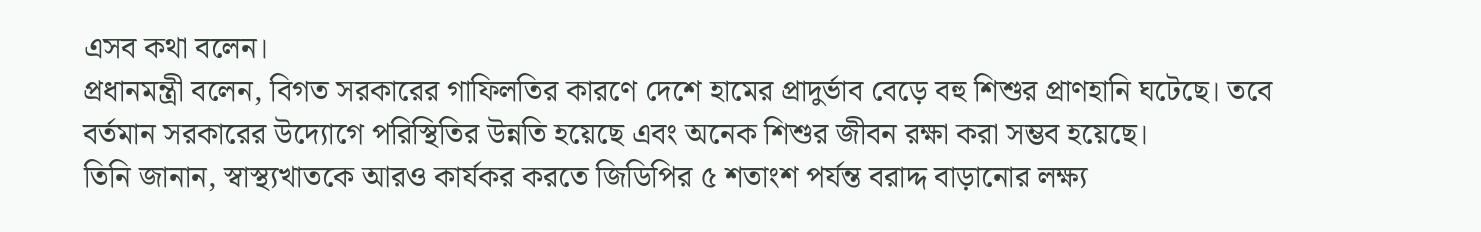এসব কথা বলেন।
প্রধানমন্ত্রী বলেন, বিগত সরকারের গাফিলতির কারণে দেশে হামের প্রাদুর্ভাব বেড়ে বহু শিশুর প্রাণহানি ঘটেছে। তবে বর্তমান সরকারের উদ্যোগে পরিস্থিতির উন্নতি হয়েছে এবং অনেক শিশুর জীবন রক্ষা করা সম্ভব হয়েছে।
তিনি জানান, স্বাস্থ্যখাতকে আরও কার্যকর করতে জিডিপির ৫ শতাংশ পর্যন্ত বরাদ্দ বাড়ানোর লক্ষ্য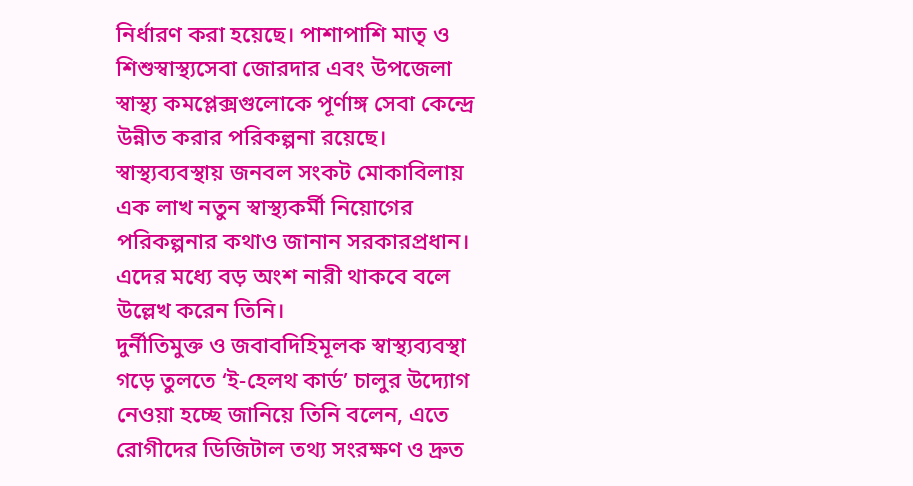নির্ধারণ করা হয়েছে। পাশাপাশি মাতৃ ও শিশুস্বাস্থ্যসেবা জোরদার এবং উপজেলা স্বাস্থ্য কমপ্লেক্সগুলোকে পূর্ণাঙ্গ সেবা কেন্দ্রে উন্নীত করার পরিকল্পনা রয়েছে।
স্বাস্থ্যব্যবস্থায় জনবল সংকট মোকাবিলায় এক লাখ নতুন স্বাস্থ্যকর্মী নিয়োগের পরিকল্পনার কথাও জানান সরকারপ্রধান। এদের মধ্যে বড় অংশ নারী থাকবে বলে উল্লেখ করেন তিনি।
দুর্নীতিমুক্ত ও জবাবদিহিমূলক স্বাস্থ্যব্যবস্থা গড়ে তুলতে ‘ই-হেলথ কার্ড’ চালুর উদ্যোগ নেওয়া হচ্ছে জানিয়ে তিনি বলেন, এতে রোগীদের ডিজিটাল তথ্য সংরক্ষণ ও দ্রুত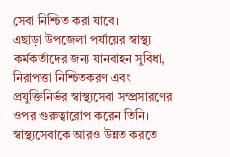সেবা নিশ্চিত করা যাবে।
এছাড়া উপজেলা পর্যায়ের স্বাস্থ্য কর্মকর্তাদের জন্য যানবাহন সুবিধা, নিরাপত্তা নিশ্চিতকরণ এবং প্রযুক্তিনির্ভর স্বাস্থ্যসেবা সম্প্রসারণের ওপর গুরুত্বারোপ করেন তিনি।
স্বাস্থ্যসেবাকে আরও উন্নত করতে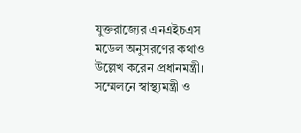যুক্তরাজ্যের এনএইচএস মডেল অনুসরণের কথাও উল্লেখ করেন প্রধানমন্ত্রী।
সম্মেলনে স্বাস্থ্যমন্ত্রী ও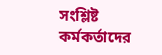সংশ্লিষ্ট কর্মকর্তাদের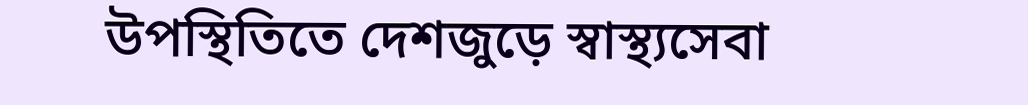উপস্থিতিতে দেশজুড়ে স্বাস্থ্যসেবা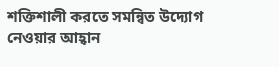শক্তিশালী করতে সমন্বিত উদ্যোগ নেওয়ার আহ্বান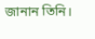জানান তিনি।